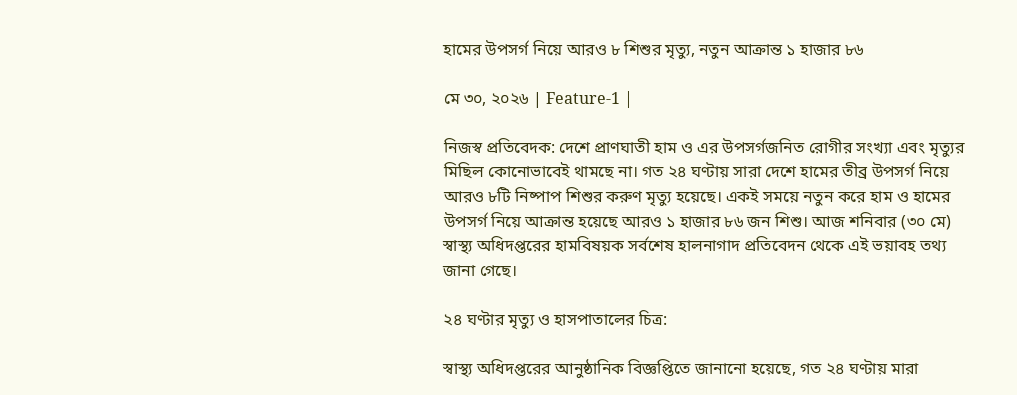হামের উপসর্গ নিয়ে আরও ৮ শিশুর মৃত্যু, নতুন আক্রান্ত ১ হাজার ৮৬

মে ৩০, ২০২৬ | Feature-1 |

নিজস্ব প্রতিবেদক: দেশে প্রাণঘাতী হাম ও এর উপসর্গজনিত রোগীর সংখ্যা এবং মৃত্যুর মিছিল কোনোভাবেই থামছে না। গত ২৪ ঘণ্টায় সারা দেশে হামের তীব্র উপসর্গ নিয়ে আরও ৮টি নিষ্পাপ শিশুর করুণ মৃত্যু হয়েছে। একই সময়ে নতুন করে হাম ও হামের উপসর্গ নিয়ে আক্রান্ত হয়েছে আরও ১ হাজার ৮৬ জন শিশু। আজ শনিবার (৩০ মে) স্বাস্থ্য অধিদপ্তরের হামবিষয়ক সর্বশেষ হালনাগাদ প্রতিবেদন থেকে এই ভয়াবহ তথ্য জানা গেছে।

২৪ ঘণ্টার মৃত্যু ও হাসপাতালের চিত্র:

স্বাস্থ্য অধিদপ্তরের আনুষ্ঠানিক বিজ্ঞপ্তিতে জানানো হয়েছে, গত ২৪ ঘণ্টায় মারা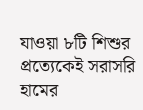যাওয়া ৮টি শিশুর প্রত্যেকেই সরাসরি হামের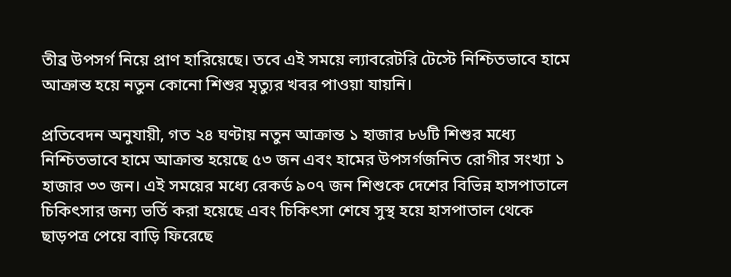তীব্র উপসর্গ নিয়ে প্রাণ হারিয়েছে। তবে এই সময়ে ল্যাবরেটরি টেস্টে নিশ্চিতভাবে হামে আক্রান্ত হয়ে নতুন কোনো শিশুর মৃত্যুর খবর পাওয়া যায়নি।

প্রতিবেদন অনুযায়ী, গত ২৪ ঘণ্টায় নতুন আক্রান্ত ১ হাজার ৮৬টি শিশুর মধ্যে নিশ্চিতভাবে হামে আক্রান্ত হয়েছে ৫৩ জন এবং হামের উপসর্গজনিত রোগীর সংখ্যা ১ হাজার ৩৩ জন। এই সময়ের মধ্যে রেকর্ড ৯০৭ জন শিশুকে দেশের বিভিন্ন হাসপাতালে চিকিৎসার জন্য ভর্তি করা হয়েছে এবং চিকিৎসা শেষে সুস্থ হয়ে হাসপাতাল থেকে ছাড়পত্র পেয়ে বাড়ি ফিরেছে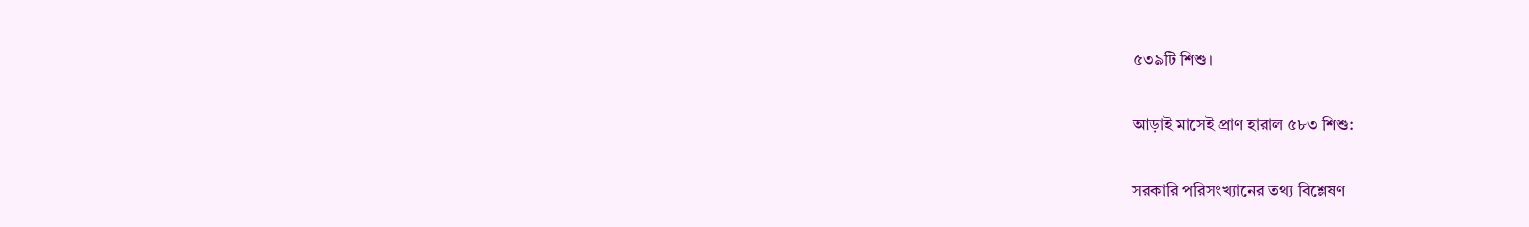৫৩৯টি শিশু।

আড়াই মাসেই প্রাণ হারাল ৫৮৩ শিশু:

সরকারি পরিসংখ্যানের তথ্য বিশ্লেষণ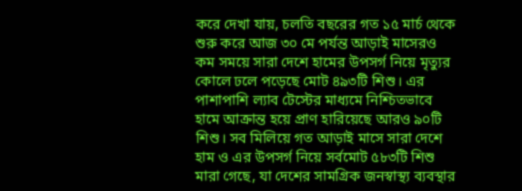করে দেখা যায়, চলতি বছরের গত ১৫ মার্চ থেকে শুরু করে আজ ৩০ মে পর্যন্ত আড়াই মাসেরও কম সময়ে সারা দেশে হামের উপসর্গ নিয়ে মৃত্যুর কোলে ঢলে পড়েছে মোট ৪৯৩টি শিশু। এর পাশাপাশি ল্যাব টেস্টের মাধ্যমে নিশ্চিতভাবে হামে আক্রান্ত হয়ে প্রাণ হারিয়েছে আরও ৯০টি শিশু। সব মিলিয়ে গত আড়াই মাসে সারা দেশে হাম ও এর উপসর্গ নিয়ে সর্বমোট ৫৮৩টি শিশু মারা গেছে, যা দেশের সামগ্রিক জনস্বাস্থ্য ব্যবস্থার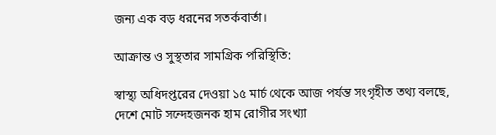জন্য এক বড় ধরনের সতর্কবার্তা।

আক্রান্ত ও সুস্থতার সামগ্রিক পরিস্থিতি:

স্বাস্থ্য অধিদপ্তরের দেওয়া ১৫ মার্চ থেকে আজ পর্যন্ত সংগৃহীত তথ্য বলছে, দেশে মোট সন্দেহজনক হাম রোগীর সংখ্যা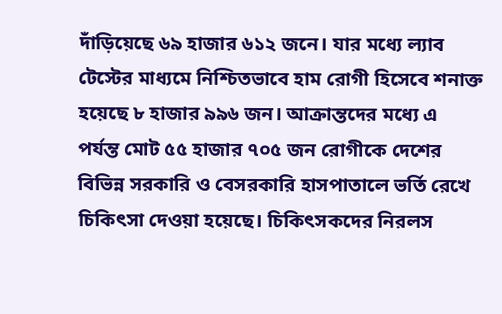দাঁড়িয়েছে ৬৯ হাজার ৬১২ জনে। যার মধ্যে ল্যাব টেস্টের মাধ্যমে নিশ্চিতভাবে হাম রোগী হিসেবে শনাক্ত হয়েছে ৮ হাজার ৯৯৬ জন। আক্রান্তদের মধ্যে এ পর্যন্ত মোট ৫৫ হাজার ৭০৫ জন রোগীকে দেশের বিভিন্ন সরকারি ও বেসরকারি হাসপাতালে ভর্তি রেখে চিকিৎসা দেওয়া হয়েছে। চিকিৎসকদের নিরলস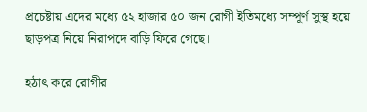প্রচেষ্টায় এদের মধ্যে ৫২ হাজার ৫০ জন রোগী ইতিমধ্যে সম্পূর্ণ সুস্থ হয়ে ছাড়পত্র নিয়ে নিরাপদে বাড়ি ফিরে গেছে।

হঠাৎ করে রোগীর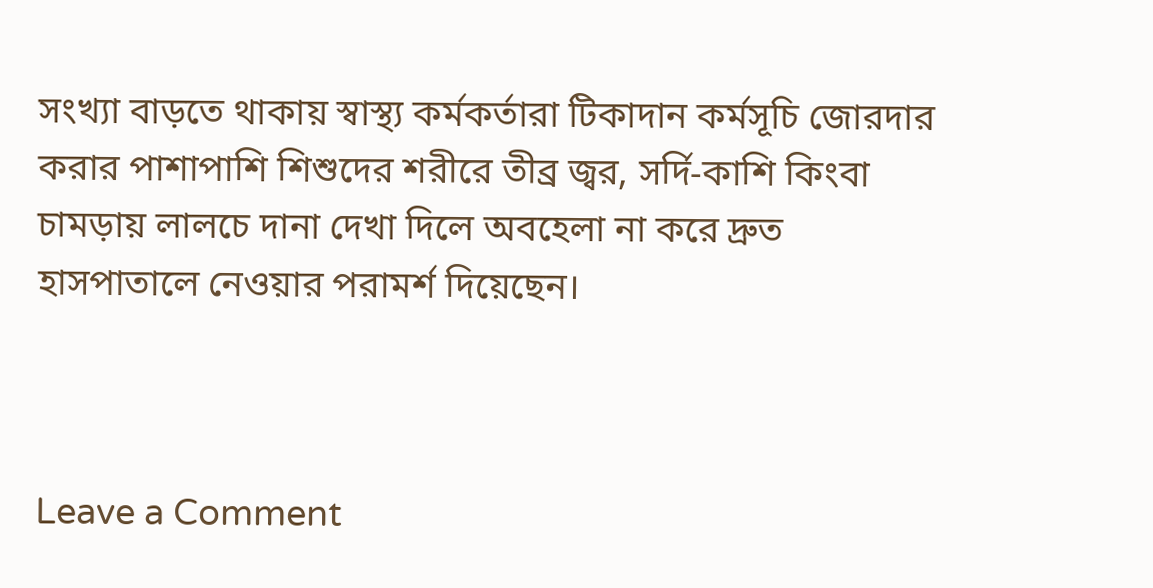সংখ্যা বাড়তে থাকায় স্বাস্থ্য কর্মকর্তারা টিকাদান কর্মসূচি জোরদার করার পাশাপাশি শিশুদের শরীরে তীব্র জ্বর, সর্দি-কাশি কিংবা চামড়ায় লালচে দানা দেখা দিলে অবহেলা না করে দ্রুত হাসপাতালে নেওয়ার পরামর্শ দিয়েছেন।



Leave a Comment